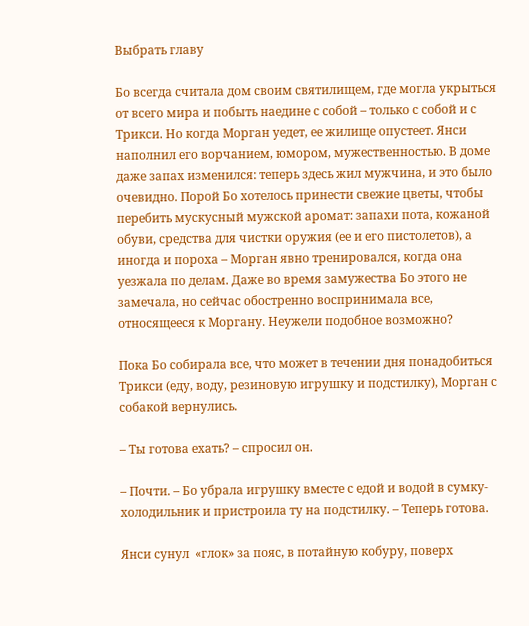Выбрать главу

Бо всегда считала дом своим святилищем, где могла укрыться от всего мира и побыть наедине с собой – только с собой и с Трикси. Но когда Морган уедет, ее жилище опустеет. Янси наполнил его ворчанием, юмором, мужественностью. В доме даже запах изменился: теперь здесь жил мужчина, и это было очевидно. Порой Бо хотелось принести свежие цветы, чтобы перебить мускусный мужской аромат: запахи пота, кожаной обуви, средства для чистки оружия (ее и его пистолетов), а иногда и пороха – Морган явно тренировался, когда она уезжала по делам. Даже во время замужества Бо этого не замечала, но сейчас обостренно воспринимала все, относящееся к Моргану. Неужели подобное возможно?

Пока Бо собирала все, что может в течении дня понадобиться Трикси (еду, воду, резиновую игрушку и подстилку), Морган с собакой вернулись.

– Ты готова ехать? – спросил он.

– Почти. – Бо убрала игрушку вместе с едой и водой в сумку-холодильник и пристроила ту на подстилку. – Теперь готова.

Янси сунул  «глок» за пояс, в потайную кобуру, поверх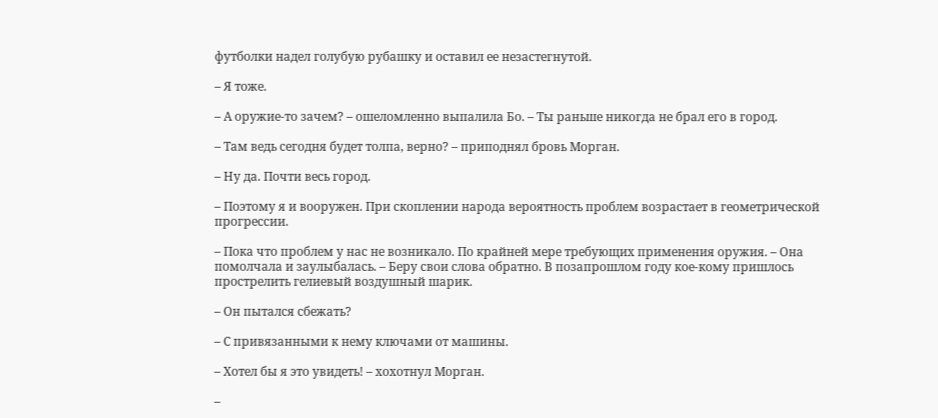футболки надел голубую рубашку и оставил ее незастегнутой.

– Я тоже.

– А оружие-то зачем? – ошеломленно выпалила Бо. – Ты раньше никогда не брал его в город.

– Там ведь сегодня будет толпа, верно? – приподнял бровь Морган.

– Ну да. Почти весь город.

– Поэтому я и вооружен. При скоплении народа вероятность проблем возрастает в геометрической прогрессии.

– Пока что проблем у нас не возникало. По крайней мере требующих применения оружия. – Она помолчала и заулыбалась. – Беру свои слова обратно. В позапрошлом году кое-кому пришлось прострелить гелиевый воздушный шарик.

– Он пытался сбежать?

– С привязанными к нему ключами от машины.

– Хотел бы я это увидеть! – хохотнул Морган.

–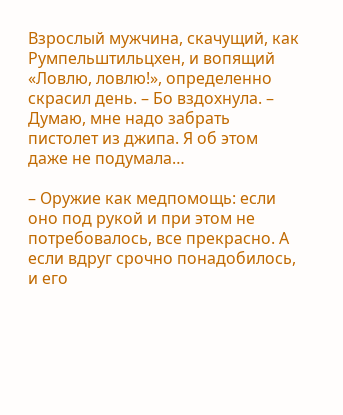Взрослый мужчина, скачущий, как Румпельштильцхен, и вопящий  «Ловлю, ловлю!», определенно скрасил день. – Бо вздохнула. – Думаю, мне надо забрать пистолет из джипа. Я об этом даже не подумала…

– Оружие как медпомощь: если оно под рукой и при этом не потребовалось, все прекрасно. А если вдруг срочно понадобилось, и его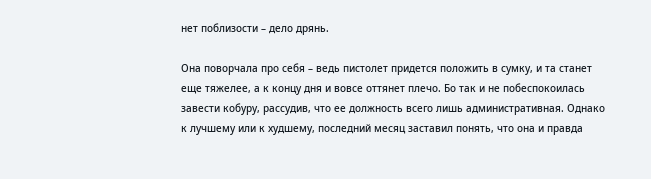нет поблизости – дело дрянь.

Она поворчала про себя – ведь пистолет придется положить в сумку, и та станет еще тяжелее, а к концу дня и вовсе оттянет плечо. Бо так и не побеспокоилась завести кобуру, рассудив, что ее должность всего лишь административная. Однако к лучшему или к худшему, последний месяц заставил понять, что она и правда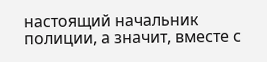настоящий начальник полиции, а значит, вместе с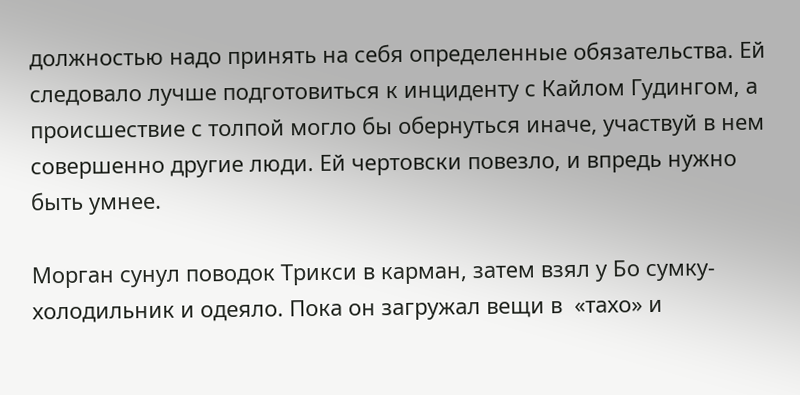должностью надо принять на себя определенные обязательства. Ей следовало лучше подготовиться к инциденту с Кайлом Гудингом, а происшествие с толпой могло бы обернуться иначе, участвуй в нем совершенно другие люди. Ей чертовски повезло, и впредь нужно быть умнее.

Морган сунул поводок Трикси в карман, затем взял у Бо сумку-холодильник и одеяло. Пока он загружал вещи в  «тахо» и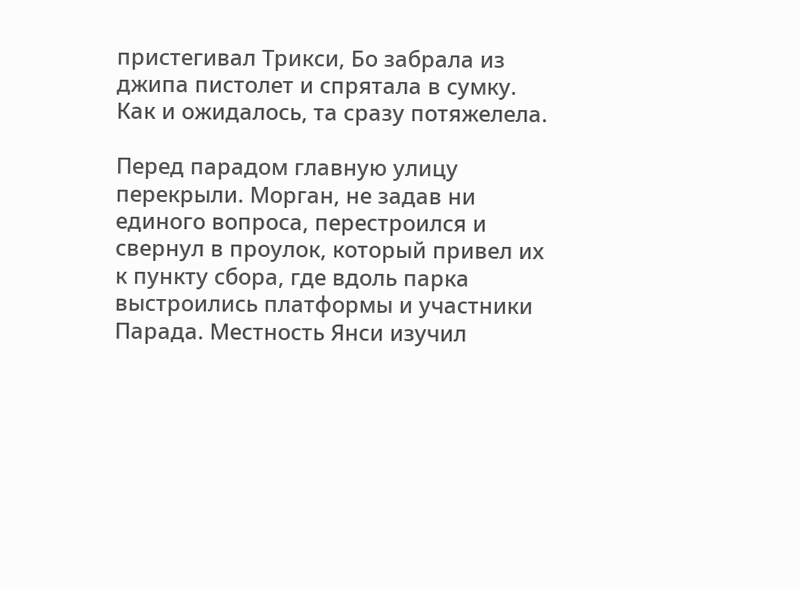пристегивал Трикси, Бо забрала из джипа пистолет и спрятала в сумку. Как и ожидалось, та сразу потяжелела.

Перед парадом главную улицу перекрыли. Морган, не задав ни единого вопроса, перестроился и свернул в проулок, который привел их к пункту сбора, где вдоль парка выстроились платформы и участники Парада. Местность Янси изучил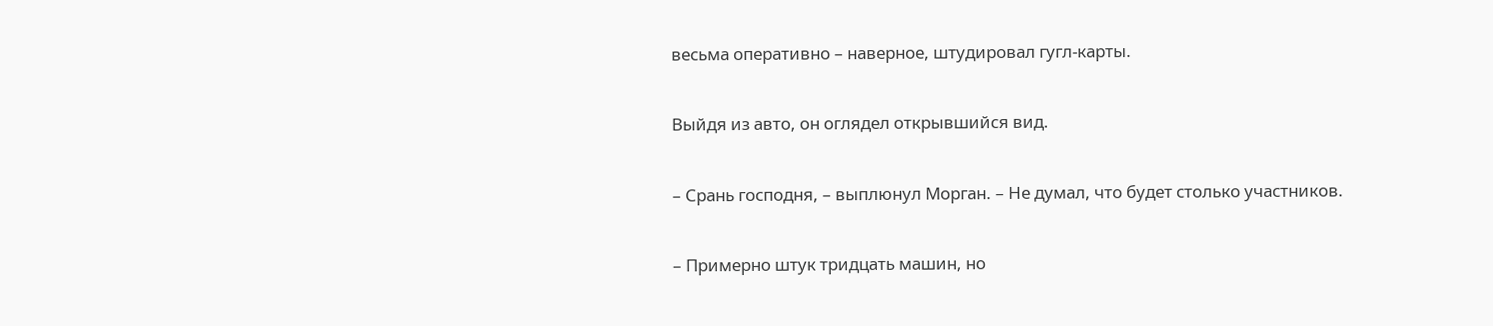весьма оперативно – наверное, штудировал гугл-карты.

Выйдя из авто, он оглядел открывшийся вид.

– Срань господня, – выплюнул Морган. – Не думал, что будет столько участников.

– Примерно штук тридцать машин, но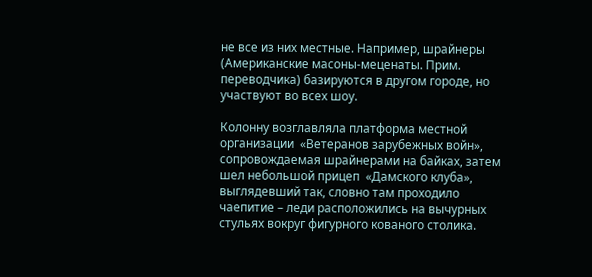не все из них местные. Например, шрайнеры (Американские масоны-меценаты. Прим. переводчика) базируются в другом городе, но участвуют во всех шоу.

Колонну возглавляла платформа местной организации  «Ветеранов зарубежных войн», сопровождаемая шрайнерами на байках, затем шел небольшой прицеп  «Дамского клуба», выглядевший так, словно там проходило чаепитие – леди расположились на вычурных стульях вокруг фигурного кованого столика.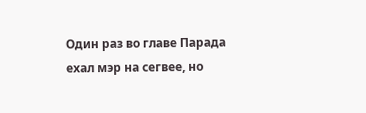Один раз во главе Парада ехал мэр на сегвее, но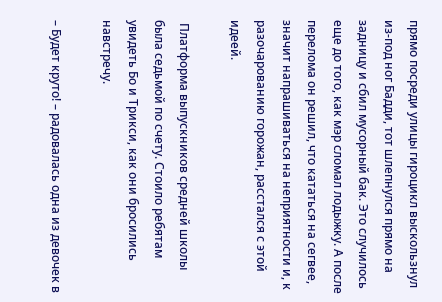прямо посреди улицы гироцикл выскользнул из-под ног Бадди, тот шлепнулся прямо на задницу и сбил мусорный бак. Это случилось еще до того, как мэр сломал лодыжку. А после перелома он решил, что кататься на сегвее, значит напрашиваться на неприятности и, к разочарованию горожан, расстался с этой идеей.

 Платформа выпускников средней школы была седьмой по счету. Стоило ребятам увидеть Бо и Трикси, как они бросились навстречу.

– Будет круто! – радовалась одна из девочек в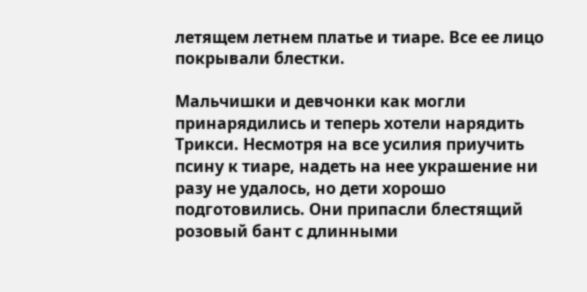летящем летнем платье и тиаре. Все ее лицо покрывали блестки.

Мальчишки и девчонки как могли принарядились и теперь хотели нарядить Трикси. Несмотря на все усилия приучить псину к тиаре, надеть на нее украшение ни разу не удалось, но дети хорошо подготовились. Они припасли блестящий розовый бант с длинными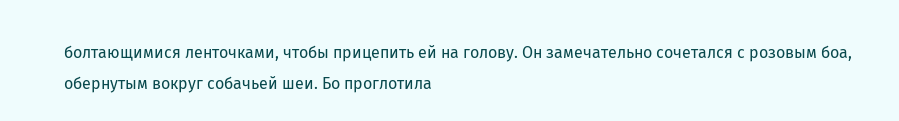болтающимися ленточками, чтобы прицепить ей на голову. Он замечательно сочетался с розовым боа, обернутым вокруг собачьей шеи. Бо проглотила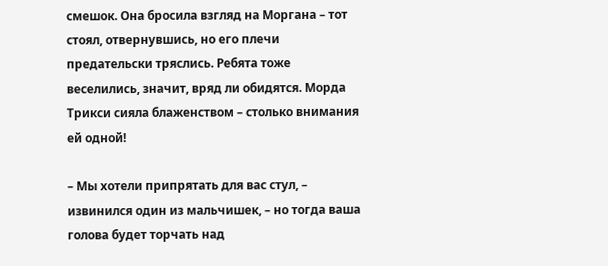смешок. Она бросила взгляд на Моргана – тот стоял, отвернувшись, но его плечи предательски тряслись. Ребята тоже веселились, значит, вряд ли обидятся. Морда Трикси сияла блаженством – столько внимания ей одной!

– Мы хотели припрятать для вас стул, – извинился один из мальчишек, – но тогда ваша голова будет торчать над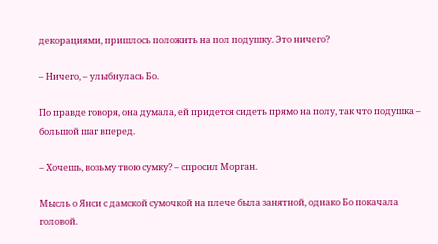декорациями, пришлось положить на пол подушку. Это ничего?

– Ничего, – улыбнулась Бо.

По правде говоря, она думала, ей придется сидеть прямо на полу, так что подушка – большой шаг вперед.

– Хочешь, возьму твою сумку? – спросил Морган.

Мысль о Янси с дамской сумочкой на плече была занятной, однако Бо покачала головой.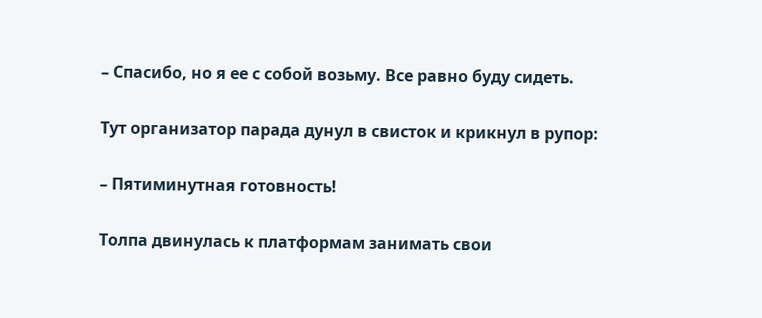– Спасибо, но я ее с собой возьму. Все равно буду сидеть.

Тут организатор парада дунул в свисток и крикнул в рупор:

– Пятиминутная готовность!

Толпа двинулась к платформам занимать свои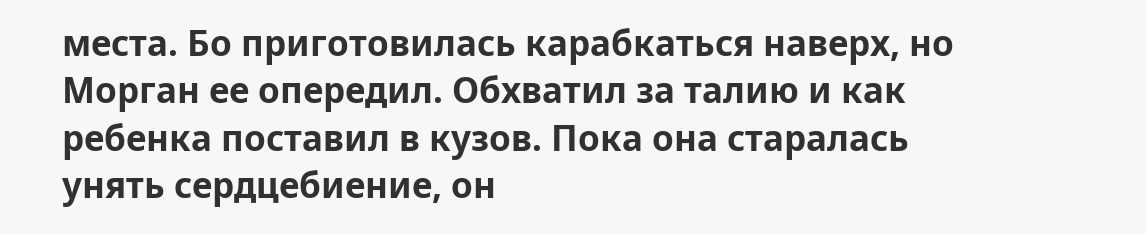места. Бо приготовилась карабкаться наверх, но Морган ее опередил. Обхватил за талию и как ребенка поставил в кузов. Пока она старалась унять сердцебиение, он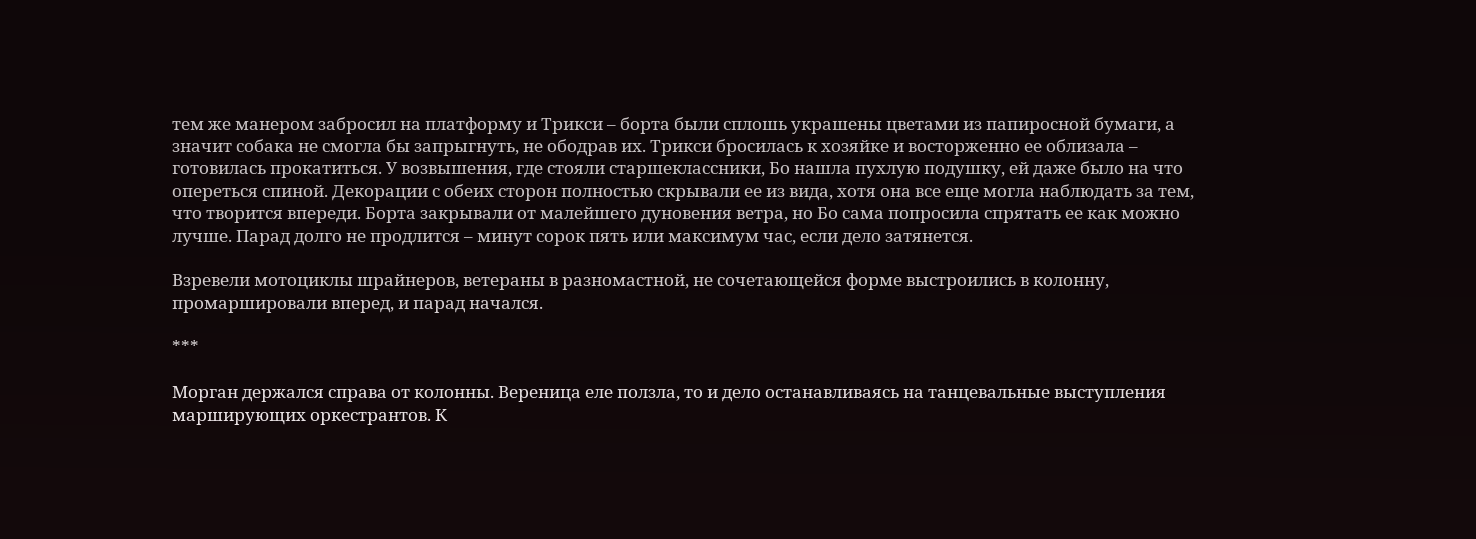тем же манером забросил на платформу и Трикси – борта были сплошь украшены цветами из папиросной бумаги, а значит собака не смогла бы запрыгнуть, не ободрав их. Трикси бросилась к хозяйке и восторженно ее облизала – готовилась прокатиться. У возвышения, где стояли старшеклассники, Бо нашла пухлую подушку, ей даже было на что опереться спиной. Декорации с обеих сторон полностью скрывали ее из вида, хотя она все еще могла наблюдать за тем, что творится впереди. Борта закрывали от малейшего дуновения ветра, но Бо сама попросила спрятать ее как можно лучше. Парад долго не продлится – минут сорок пять или максимум час, если дело затянется.

Взревели мотоциклы шрайнеров, ветераны в разномастной, не сочетающейся форме выстроились в колонну, промаршировали вперед, и парад начался.

***

Морган держался справа от колонны. Вереница еле ползла, то и дело останавливаясь на танцевальные выступления марширующих оркестрантов. К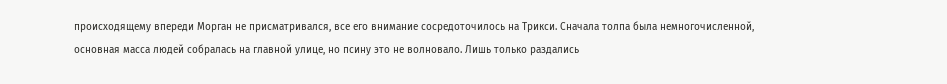происходящему впереди Морган не присматривался, все его внимание сосредоточилось на Трикси. Сначала толпа была немногочисленной, основная масса людей собралась на главной улице, но псину это не волновало. Лишь только раздались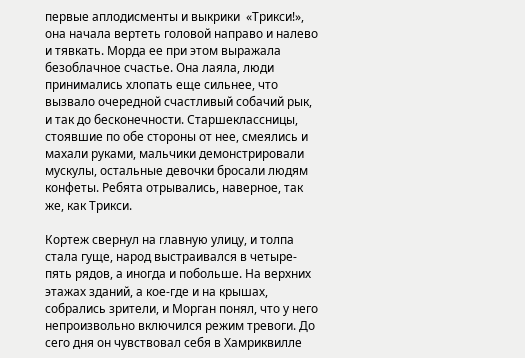первые аплодисменты и выкрики  «Трикси!», она начала вертеть головой направо и налево и тявкать. Морда ее при этом выражала безоблачное счастье. Она лаяла, люди принимались хлопать еще сильнее, что вызвало очередной счастливый собачий рык, и так до бесконечности. Старшеклассницы, стоявшие по обе стороны от нее, смеялись и махали руками, мальчики демонстрировали мускулы, остальные девочки бросали людям конфеты. Ребята отрывались, наверное, так же, как Трикси.

Кортеж свернул на главную улицу, и толпа стала гуще, народ выстраивался в четыре-пять рядов, а иногда и побольше. На верхних этажах зданий, а кое-где и на крышах, собрались зрители, и Морган понял, что у него непроизвольно включился режим тревоги. До сего дня он чувствовал себя в Хамриквилле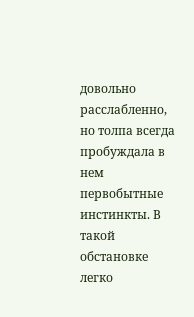довольно расслабленно, но толпа всегда пробуждала в нем первобытные инстинкты. В такой обстановке легко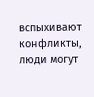вспыхивают конфликты, люди могут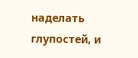наделать глупостей, и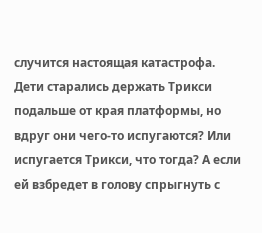случится настоящая катастрофа. Дети старались держать Трикси подальше от края платформы, но вдруг они чего-то испугаются? Или испугается Трикси, что тогда? А если ей взбредет в голову спрыгнуть с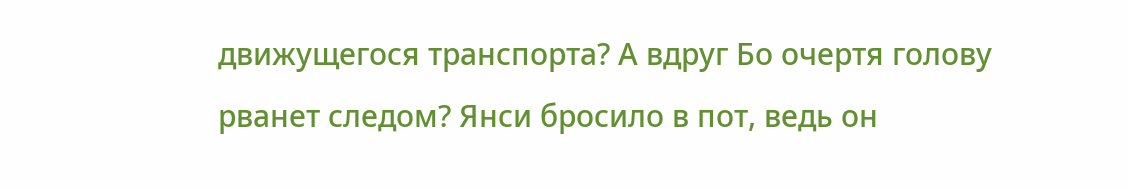движущегося транспорта? А вдруг Бо очертя голову рванет следом? Янси бросило в пот, ведь он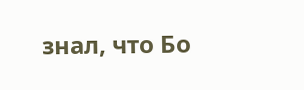знал, что Бо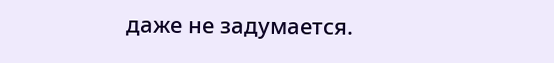даже не задумается.